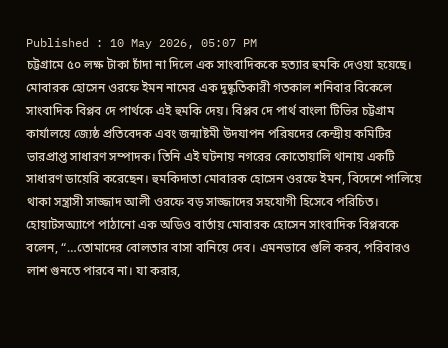Published : 10 May 2026, 05:07 PM
চট্টগ্রামে ৫০ লক্ষ টাকা চাঁদা না দিলে এক সাংবাদিককে হত্যার হুমকি দেওয়া হয়েছে। মোবারক হোসেন ওরফে ইমন নামের এক দুষ্কৃতিকারী গতকাল শনিবার বিকেলে সাংবাদিক বিপ্লব দে পার্থকে এই হুমকি দেয়। বিপ্লব দে পার্থ বাংলা টিভির চট্টগ্রাম কার্যালয়ে জ্যেষ্ঠ প্রতিবেদক এবং জন্মাষ্টমী উদযাপন পরিষদের কেন্দ্রীয় কমিটির ভারপ্রাপ্ত সাধারণ সম্পাদক। তিনি এই ঘটনায় নগরের কোতোয়ালি থানায় একটি সাধারণ ডায়েরি করেছেন। হুমকিদাতা মোবারক হোসেন ওরফে ইমন, বিদেশে পালিয়ে থাকা সন্ত্রাসী সাজ্জাদ আলী ওরফে বড় সাজ্জাদের সহযোগী হিসেবে পরিচিত। হোয়াটসঅ্যাপে পাঠানো এক অডিও বার্তায় মোবারক হোসেন সাংবাদিক বিপ্লবকে বলেন, “…তোমাদের বোলতার বাসা বানিয়ে দেব। এমনভাবে গুলি করব, পরিবারও লাশ গুনতে পারবে না। যা করার,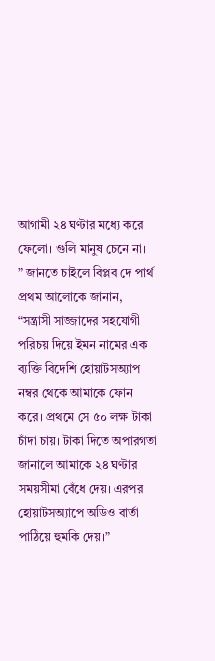আগামী ২৪ ঘণ্টার মধ্যে করে ফেলো। গুলি মানুষ চেনে না।
” জানতে চাইলে বিপ্লব দে পার্থ প্রথম আলোকে জানান, “সন্ত্রাসী সাজ্জাদের সহযোগী পরিচয় দিয়ে ইমন নামের এক ব্যক্তি বিদেশি হোয়াটসঅ্যাপ নম্বর থেকে আমাকে ফোন করে। প্রথমে সে ৫০ লক্ষ টাকা চাঁদা চায়। টাকা দিতে অপারগতা জানালে আমাকে ২৪ ঘণ্টার সময়সীমা বেঁধে দেয়। এরপর হোয়াটসঅ্যাপে অডিও বার্তা পাঠিয়ে হুমকি দেয়।”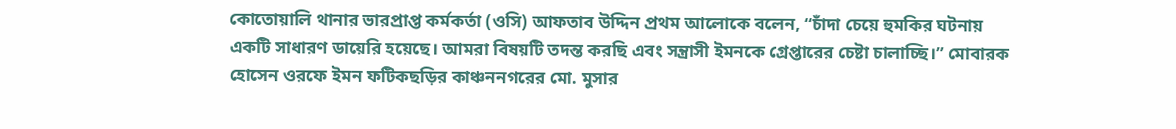কোতোয়ালি থানার ভারপ্রাপ্ত কর্মকর্তা (ওসি) আফতাব উদ্দিন প্রথম আলোকে বলেন, “চাঁদা চেয়ে হুমকির ঘটনায় একটি সাধারণ ডায়েরি হয়েছে। আমরা বিষয়টি তদন্ত করছি এবং সন্ত্রাসী ইমনকে গ্রেপ্তারের চেষ্টা চালাচ্ছি।” মোবারক হোসেন ওরফে ইমন ফটিকছড়ির কাঞ্চননগরের মো. মুসার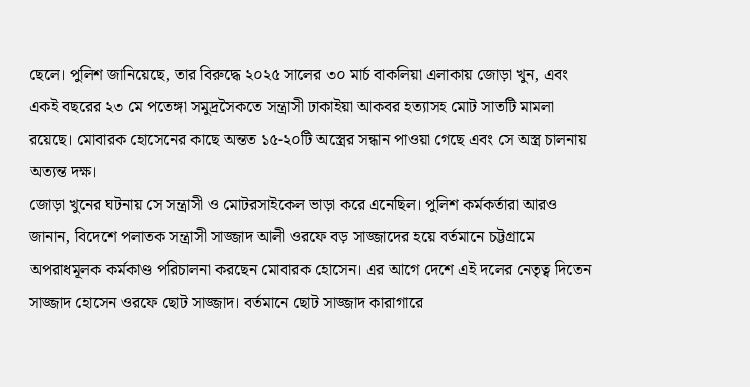ছেলে। পুলিশ জানিয়েছে, তার বিরুদ্ধে ২০২৫ সালের ৩০ মার্চ বাকলিয়া এলাকায় জোড়া খুন, এবং একই বছরের ২৩ মে পতেঙ্গা সমুদ্রসৈকতে সন্ত্রাসী ঢাকাইয়া আকবর হত্যাসহ মোট সাতটি মামলা রয়েছে। মোবারক হোসেনের কাছে অন্তত ১৫-২০টি অস্ত্রের সন্ধান পাওয়া গেছে এবং সে অস্ত্র চালনায় অত্যন্ত দক্ষ।
জোড়া খুনের ঘটনায় সে সন্ত্রাসী ও মোটরসাইকেল ভাড়া করে এনেছিল। পুলিশ কর্মকর্তারা আরও জানান, বিদেশে পলাতক সন্ত্রাসী সাজ্জাদ আলী ওরফে বড় সাজ্জাদের হয়ে বর্তমানে চট্টগ্রামে অপরাধমূলক কর্মকাণ্ড পরিচালনা করছেন মোবারক হোসেন। এর আগে দেশে এই দলের নেতৃত্ব দিতেন সাজ্জাদ হোসেন ওরফে ছোট সাজ্জাদ। বর্তমানে ছোট সাজ্জাদ কারাগারে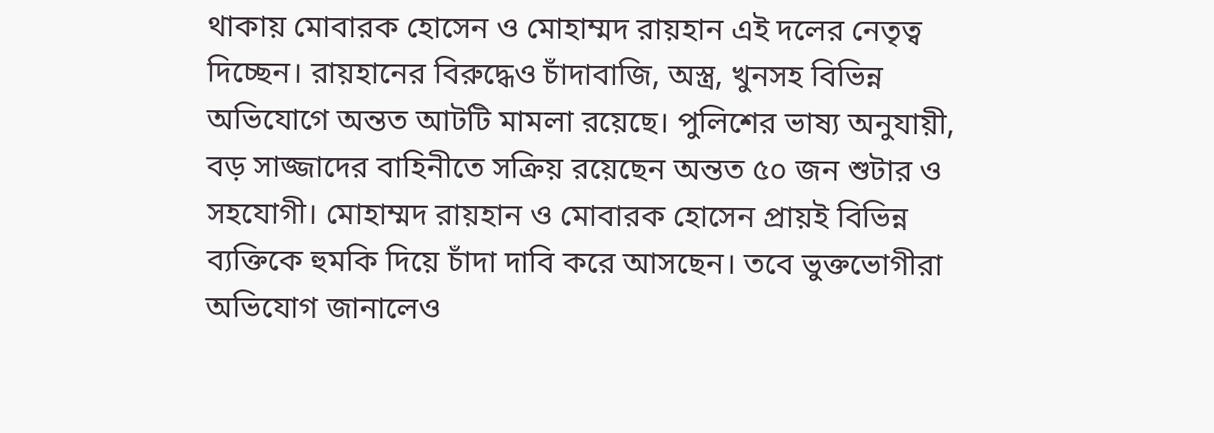থাকায় মোবারক হোসেন ও মোহাম্মদ রায়হান এই দলের নেতৃত্ব দিচ্ছেন। রায়হানের বিরুদ্ধেও চাঁদাবাজি, অস্ত্র, খুনসহ বিভিন্ন অভিযোগে অন্তত আটটি মামলা রয়েছে। পুলিশের ভাষ্য অনুযায়ী, বড় সাজ্জাদের বাহিনীতে সক্রিয় রয়েছেন অন্তত ৫০ জন শুটার ও সহযোগী। মোহাম্মদ রায়হান ও মোবারক হোসেন প্রায়ই বিভিন্ন ব্যক্তিকে হুমকি দিয়ে চাঁদা দাবি করে আসছেন। তবে ভুক্তভোগীরা অভিযোগ জানালেও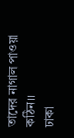তাদের নাগাল পাওয়া কঠিন।।
ঢাকা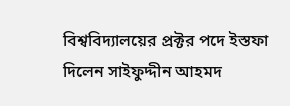বিশ্ববিদ্যালয়ের প্রক্টর পদে ইস্তফা দিলেন সাইফুদ্দীন আহমদ